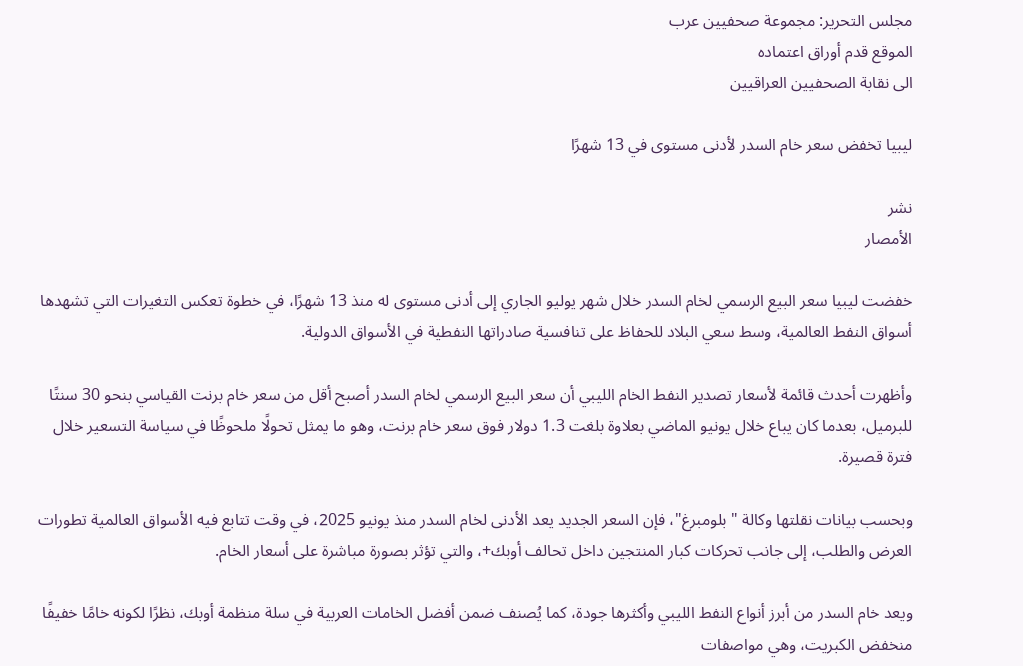مجلس التحرير: مجموعة صحفيين عرب
الموقع قدم أوراق اعتماده
الى نقابة الصحفيين العراقيين

ليبيا تخفض سعر خام السدر لأدنى مستوى في 13 شهرًا

نشر
الأمصار

خفضت ليبيا سعر البيع الرسمي لخام السدر خلال شهر يوليو الجاري إلى أدنى مستوى له منذ 13 شهرًا، في خطوة تعكس التغيرات التي تشهدها أسواق النفط العالمية، وسط سعي البلاد للحفاظ على تنافسية صادراتها النفطية في الأسواق الدولية.

وأظهرت أحدث قائمة لأسعار تصدير النفط الخام الليبي أن سعر البيع الرسمي لخام السدر أصبح أقل من سعر خام برنت القياسي بنحو 30 سنتًا للبرميل، بعدما كان يباع خلال يونيو الماضي بعلاوة بلغت 1.3 دولار فوق سعر خام برنت، وهو ما يمثل تحولًا ملحوظًا في سياسة التسعير خلال فترة قصيرة.

وبحسب بيانات نقلتها وكالة "بلومبرغ"، فإن السعر الجديد يعد الأدنى لخام السدر منذ يونيو 2025، في وقت تتابع فيه الأسواق العالمية تطورات العرض والطلب، إلى جانب تحركات كبار المنتجين داخل تحالف أوبك+، والتي تؤثر بصورة مباشرة على أسعار الخام.

ويعد خام السدر من أبرز أنواع النفط الليبي وأكثرها جودة، كما يُصنف ضمن أفضل الخامات العربية في سلة منظمة أوبك، نظرًا لكونه خامًا خفيفًا منخفض الكبريت، وهي مواصفات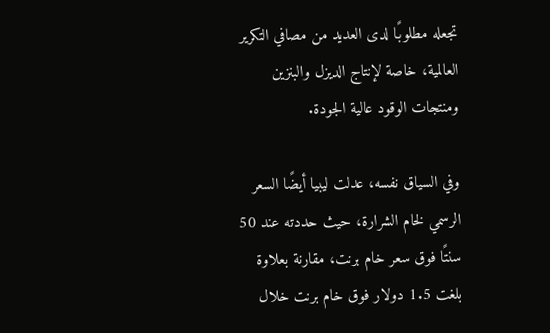تجعله مطلوبًا لدى العديد من مصافي التكرير العالمية، خاصة لإنتاج الديزل والبنزين ومنتجات الوقود عالية الجودة.

وفي السياق نفسه، عدلت ليبيا أيضًا السعر الرسمي لخام الشرارة، حيث حددته عند 50 سنتًا فوق سعر خام برنت، مقارنة بعلاوة بلغت 1.5 دولار فوق خام برنت خلال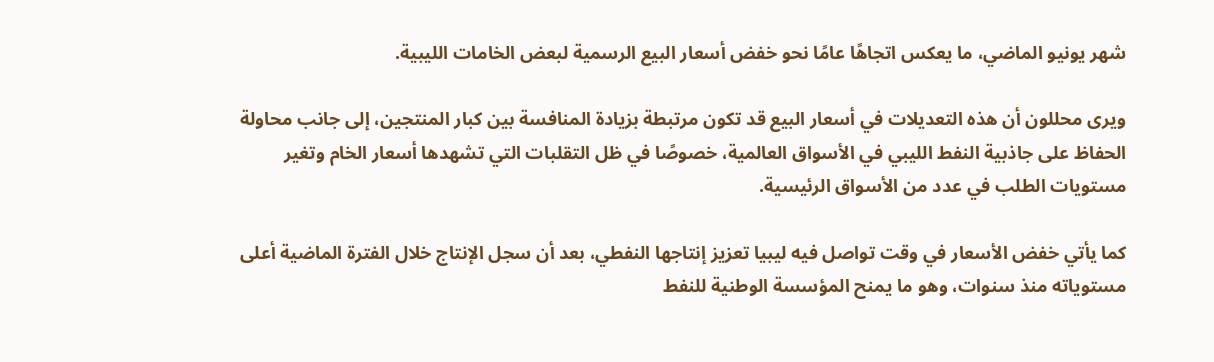شهر يونيو الماضي، ما يعكس اتجاهًا عامًا نحو خفض أسعار البيع الرسمية لبعض الخامات الليبية.

ويرى محللون أن هذه التعديلات في أسعار البيع قد تكون مرتبطة بزيادة المنافسة بين كبار المنتجين، إلى جانب محاولة الحفاظ على جاذبية النفط الليبي في الأسواق العالمية، خصوصًا في ظل التقلبات التي تشهدها أسعار الخام وتغير مستويات الطلب في عدد من الأسواق الرئيسية.

كما يأتي خفض الأسعار في وقت تواصل فيه ليبيا تعزيز إنتاجها النفطي، بعد أن سجل الإنتاج خلال الفترة الماضية أعلى مستوياته منذ سنوات، وهو ما يمنح المؤسسة الوطنية للنفط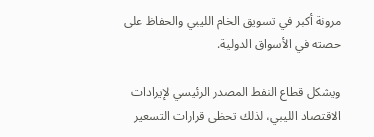مرونة أكبر في تسويق الخام الليبي والحفاظ على حصته في الأسواق الدولية.

ويشكل قطاع النفط المصدر الرئيسي لإيرادات الاقتصاد الليبي، لذلك تحظى قرارات التسعير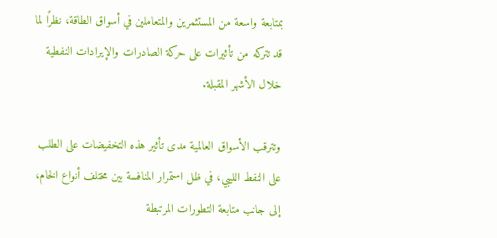بمتابعة واسعة من المستثمرين والمتعاملين في أسواق الطاقة، نظرًا لما قد تتركه من تأثيرات على حركة الصادرات والإيرادات النفطية خلال الأشهر المقبلة.

وتترقب الأسواق العالمية مدى تأثير هذه التخفيضات على الطلب على النفط الليبي، في ظل استمرار المنافسة بين مختلف أنواع الخام، إلى جانب متابعة التطورات المرتبطة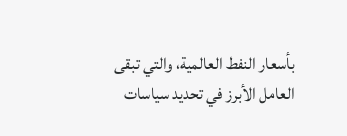بأسعار النفط العالمية، والتي تبقى العامل الأبرز في تحديد سياسات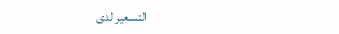التسعير لدى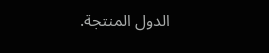الدول المنتجة.